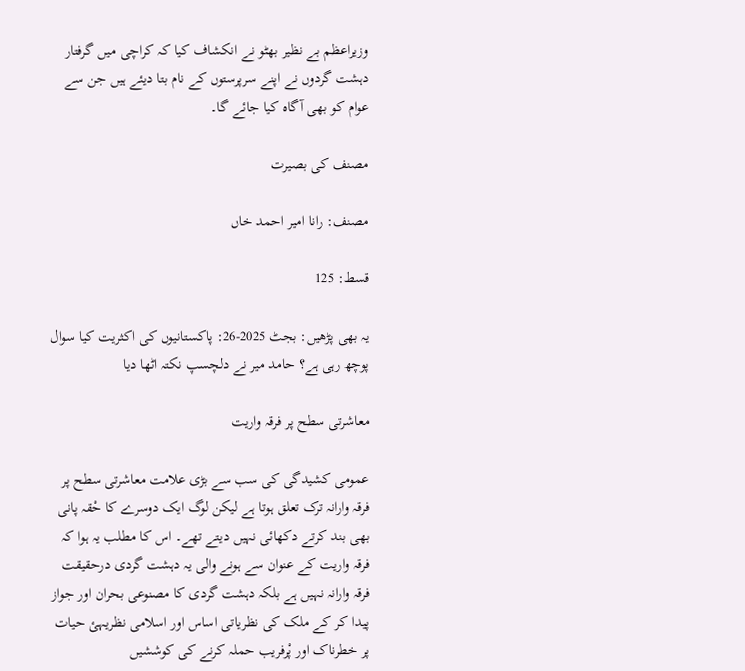وزیراعظم بے نظیر بھٹو نے انکشاف کیا کہ کراچی میں گرفتار دہشت گردوں نے اپنے سرپرستوں کے نام بتا دیئے ہیں جن سے عوام کو بھی آگاہ کیا جائے گا۔

مصنف کی بصیرت

مصنف: رانا امیر احمد خاں

قسط: 125

یہ بھی پڑھیں: بجٹ 2025-26: پاکستانیوں کی اکثریت کیا سوال پوچھ رہی ہے؟ حامد میر نے دلچسپ نکتہ اٹھا دیا

معاشرتی سطح پر فرقہ واریت

عمومی کشیدگی کی سب سے بڑی علامت معاشرتی سطح پر فرقہ وارانہ ترک تعلق ہوتا ہے لیکن لوگ ایک دوسرے کا حْقہ پانی بھی بند کرتے دکھائی نہیں دیتے تھے۔ اس کا مطلب یہ ہوا کہ فرقہ واریت کے عنوان سے ہونے والی یہ دہشت گردی درحقیقت فرقہ وارانہ نہیں ہے بلکہ دہشت گردی کا مصنوعی بحران اور جواز پیدا کر کے ملک کی نظریاتی اساس اور اسلامی نظریہئ حیات پر خطرناک اور پْرفریب حملہ کرنے کی کوششیں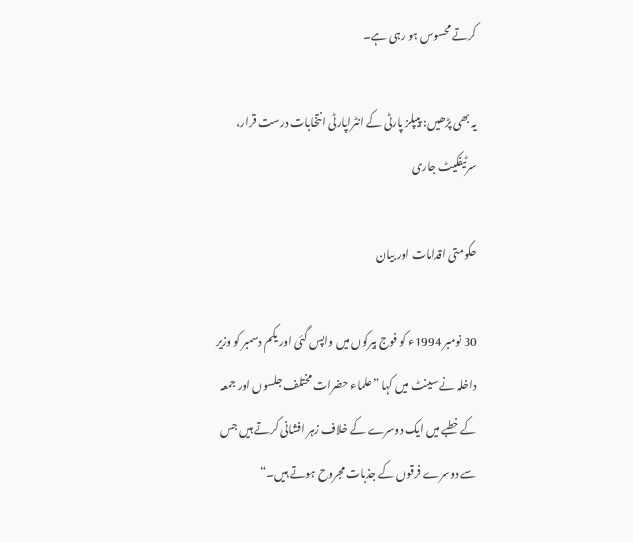کرتے محسوس ہو رہی ہے۔

یہ بھی پڑھیں: پیپلز پارٹی کے انٹراپارٹی انتخابات درست قرار، سرٹیفکیٹ جاری

حکومتی اقدامات اور بیان

30 نومبر 1994ء کو فوج بیرکوں میں واپس گئی اور یکم دسمبر کو وزیر داخلہ نے سینٹ میں کہا ”علماء حضرات مختلف جلسوں اور جمعہ کے خطبے میں ایک دوسرے کے خلاف زہر افشانی کرتے ہیں جس سے دوسرے فرقوں کے جذبات مجروح ہوتے ہیں۔“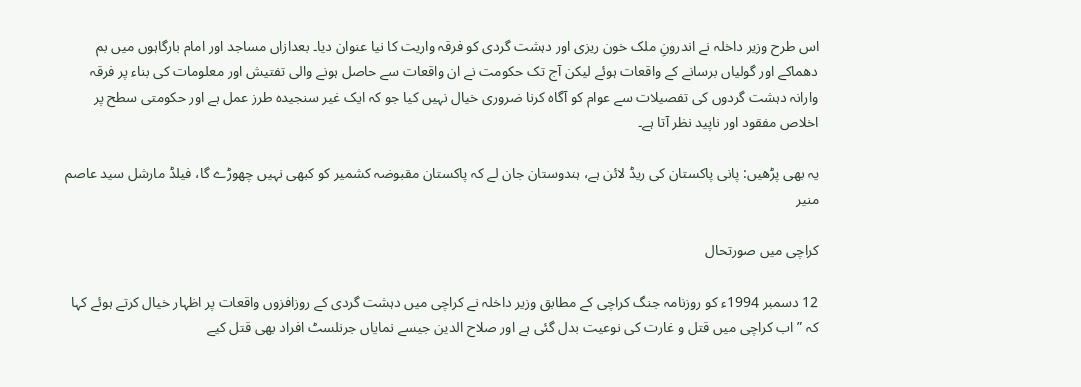اس طرح وزیر داخلہ نے اندرونِ ملک خون ریزی اور دہشت گردی کو فرقہ واریت کا نیا عنوان دیا۔ بعدازاں مساجد اور امام بارگاہوں میں بم دھماکے اور گولیاں برسانے کے واقعات ہوئے لیکن آج تک حکومت نے ان واقعات سے حاصل ہونے والی تفتیش اور معلومات کی بناء پر فرقہ وارانہ دہشت گردوں کی تفصیلات سے عوام کو آگاہ کرنا ضروری خیال نہیں کیا جو کہ ایک غیر سنجیدہ طرز عمل ہے اور حکومتی سطح پر اخلاص مفقود اور ناپید نظر آتا ہے۔

یہ بھی پڑھیں: پانی پاکستان کی ریڈ لائن ہے، ہندوستان جان لے کہ پاکستان مقبوضہ کشمیر کو کبھی نہیں چھوڑے گا، فیلڈ مارشل سید عاصم منیر

کراچی میں صورتحال

12 دسمبر 1994ء کو روزنامہ جنگ کراچی کے مطابق وزیر داخلہ نے کراچی میں دہشت گردی کے روزافزوں واقعات پر اظہار خیال کرتے ہوئے کہا کہ ”اب کراچی میں قتل و غارت کی نوعیت بدل گئی ہے اور صلاح الدین جیسے نمایاں جرنلسٹ افراد بھی قتل کیے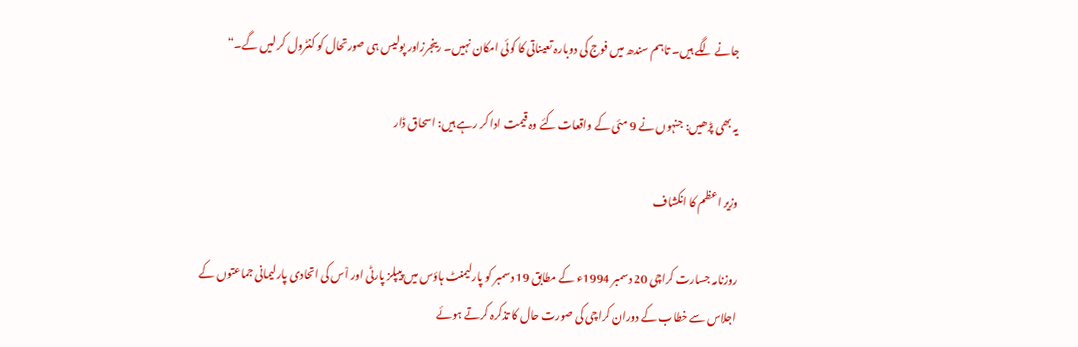جانے لگے ہیں۔ تاہم سندھ میں فوج کی دوبارہ تعیناتی کا کوئی امکان نہیں۔ رینجرزاور پولیس ہی صورتحال کو کنٹرول کر لیں گے۔“

یہ بھی پڑھیں: جنہوں نے 9 مئی کے واقعات کئے وہ قیمت ادا کر رہے ہیں: اسحاق ڈار

وزیر اعظم کا انکشاف

روزنامہ جسارت کراچی 20 دسمبر 1994ء کے مطابق 19 دسمبر کو پارلیمنٹ ہاؤس میں پیپلز پارٹی اور اْس کی اتحادی پارلیمانی جماعتوں کے اجلاس سے خطاب کے دوران کراچی کی صورت حال کا تذکرہ کرتے ہوئے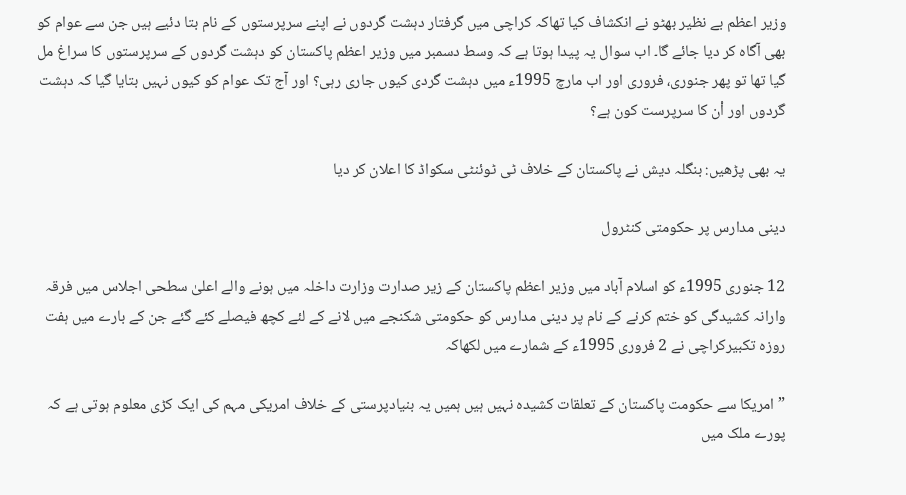وزیر اعظم بے نظیر بھٹو نے انکشاف کیا تھاکہ کراچی میں گرفتار دہشت گردوں نے اپنے سرپرستوں کے نام بتا دئیے ہیں جن سے عوام کو بھی آگاہ کر دیا جائے گا۔ اب سوال یہ پیدا ہوتا ہے کہ وسط دسمبر میں وزیر اعظم پاکستان کو دہشت گردوں کے سرپرستوں کا سراغ مل گیا تھا تو پھر جنوری، فروری اور اب مارچ 1995ء میں دہشت گردی کیوں جاری رہی؟ اور آج تک عوام کو کیوں نہیں بتایا گیا کہ دہشت گردوں اور اْن کا سرپرست کون ہے؟

یہ بھی پڑھیں: بنگلہ دیش نے پاکستان کے خلاف ٹی ٹوئنٹی سکواڈ کا اعلان کر دیا

دینی مدارس پر حکومتی کنٹرول

12 جنوری 1995ء کو اسلام آباد میں وزیر اعظم پاکستان کے زیر صدارت وزارت داخلہ میں ہونے والے اعلیٰ سطحی اجلاس میں فرقہ وارانہ کشیدگی کو ختم کرنے کے نام پر دینی مدارس کو حکومتی شکنجے میں لانے کے لئے کچھ فیصلے کئے گئے جن کے بارے میں ہفت روزہ تکبیرکراچی نے 2 فروری 1995ء کے شمارے میں لکھاکہ

”امریکا سے حکومت پاکستان کے تعلقات کشیدہ نہیں ہیں ہمیں یہ بنیادپرستی کے خلاف امریکی مہم کی ایک کڑی معلوم ہوتی ہے کہ پورے ملک میں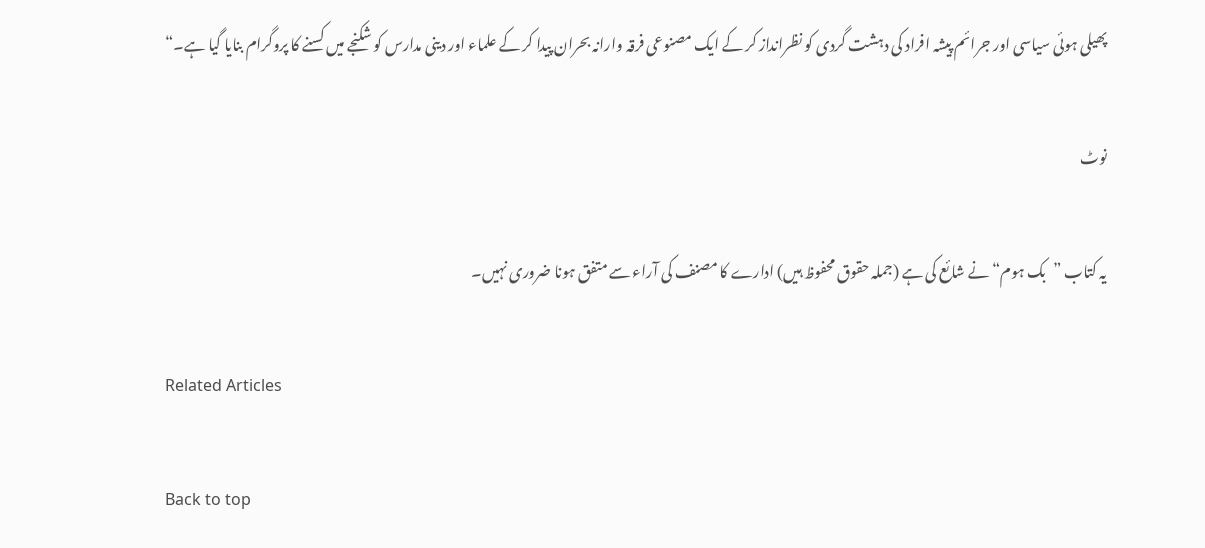پھیلی ہوئی سیاسی اور جرائم پیشہ افراد کی دہشت گردی کو نظرانداز کر کے ایک مصنوعی فرقہ وارانہ بحران پیدا کر کے علماء اور دینی مدارس کو شکنجے میں کسنے کا پروگرام بنایا گیا ہے۔“

نوٹ

یہ کتاب ”بک ہوم“ نے شائع کی ہے (جملہ حقوق محفوظ ہیں) ادارے کا مصنف کی آراء سے متفق ہونا ضروری نہیں۔

Related Articles

Back to top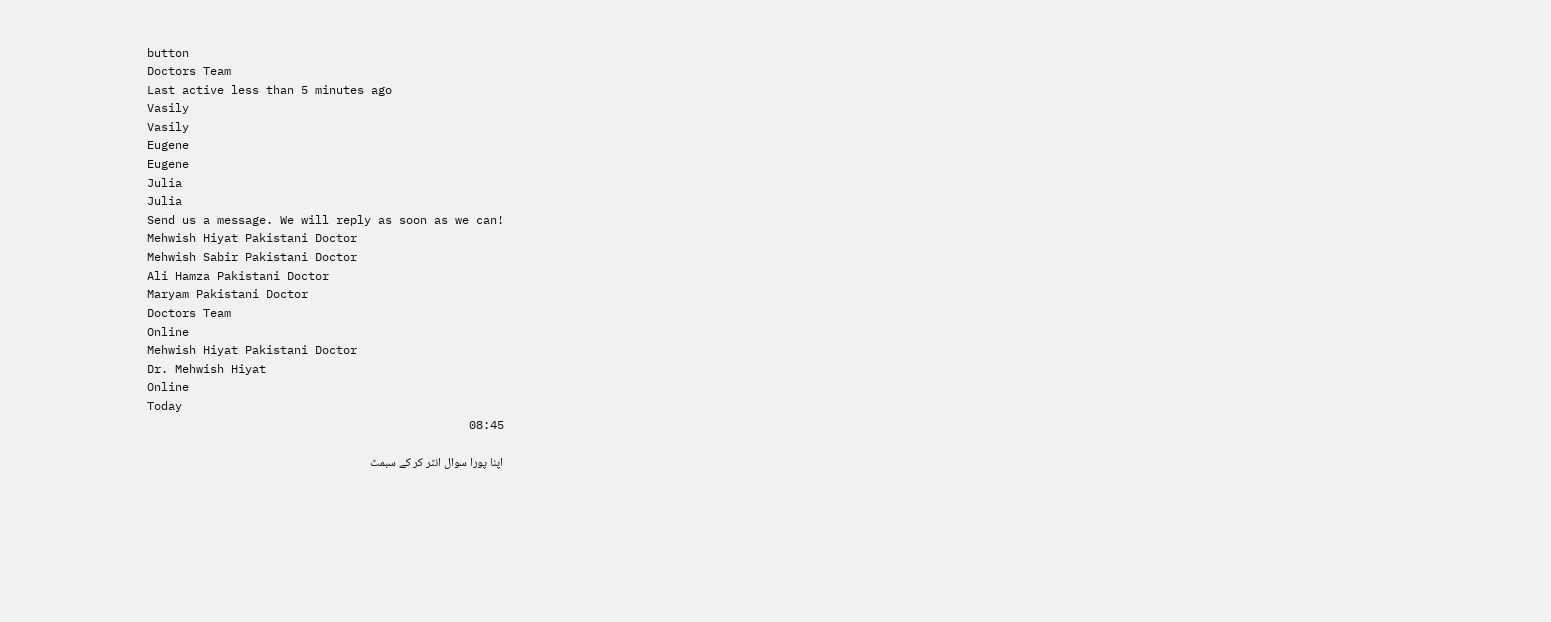button
Doctors Team
Last active less than 5 minutes ago
Vasily
Vasily
Eugene
Eugene
Julia
Julia
Send us a message. We will reply as soon as we can!
Mehwish Hiyat Pakistani Doctor
Mehwish Sabir Pakistani Doctor
Ali Hamza Pakistani Doctor
Maryam Pakistani Doctor
Doctors Team
Online
Mehwish Hiyat Pakistani Doctor
Dr. Mehwish Hiyat
Online
Today
08:45

اپنا پورا سوال انٹر کر کے سبمٹ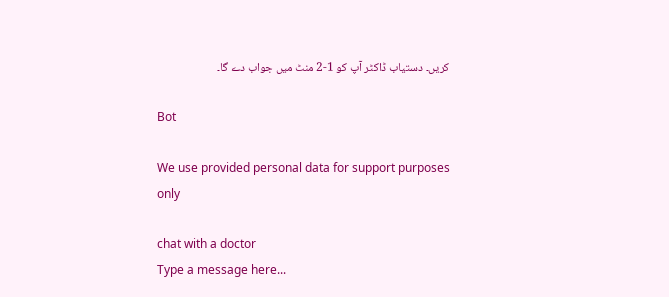کریں۔ دستیاب ڈاکٹر آپ کو 1-2 منٹ میں جواب دے گا۔

Bot

We use provided personal data for support purposes only

chat with a doctor
Type a message here...